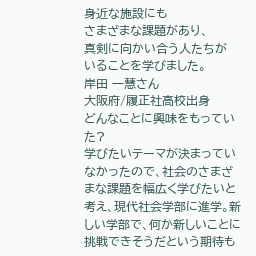身近な施設にも
さまざまな課題があり、
真剣に向かい合う人たちが
いることを学びました。
岸田 一慧さん
大阪府/履正社高校出身
どんなことに興味をもっていた?
学びたいテーマが決まっていなかったので、社会のさまざまな課題を幅広く学びたいと考え、現代社会学部に進学。新しい学部で、何か新しいことに挑戦できそうだという期待も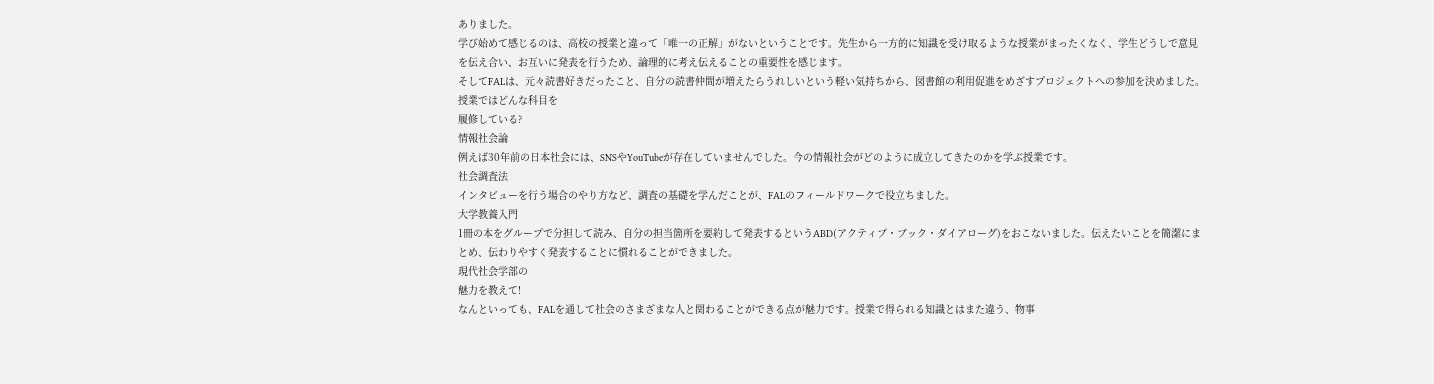ありました。
学び始めて感じるのは、高校の授業と違って「唯一の正解」がないということです。先生から一方的に知識を受け取るような授業がまったくなく、学生どうしで意見を伝え合い、お互いに発表を行うため、論理的に考え伝えることの重要性を感じます。
そしてFALは、元々読書好きだったこと、自分の読書仲間が増えたらうれしいという軽い気持ちから、図書館の利用促進をめざすプロジェクトへの参加を決めました。
授業ではどんな科目を
履修している?
情報社会論
例えば30年前の日本社会には、SNSやYouTubeが存在していませんでした。今の情報社会がどのように成立してきたのかを学ぶ授業です。
社会調査法
インタビューを行う場合のやり方など、調査の基礎を学んだことが、FALのフィールドワークで役立ちました。
大学教養入門
1冊の本をグループで分担して読み、自分の担当箇所を要約して発表するというABD(アクティブ・ブック・ダイアローグ)をおこないました。伝えたいことを簡潔にまとめ、伝わりやすく発表することに慣れることができました。
現代社会学部の
魅力を教えて!
なんといっても、FALを通して社会のさまざまな人と関わることができる点が魅力です。授業で得られる知識とはまた違う、物事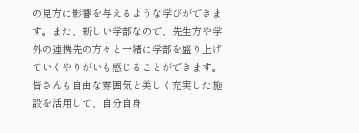の見方に影響を与えるような学びができます。また、新しい学部なので、先生方や学外の連携先の方々と一緒に学部を盛り上げていくやりがいも感じることができます。皆さんも自由な雰囲気と美しく充実した施設を活用して、自分自身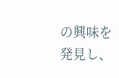の興味を発見し、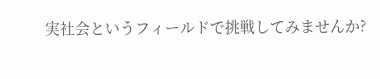実社会というフィールドで挑戦してみませんか?